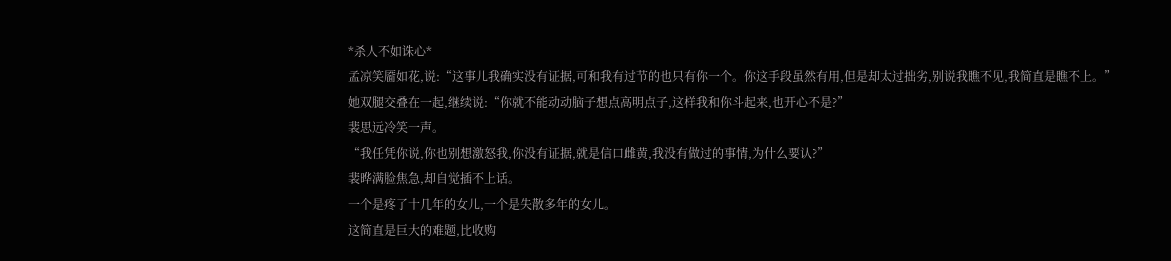*杀人不如诛心*
孟凉笑靥如花,说:“这事儿我确实没有证据,可和我有过节的也只有你一个。你这手段虽然有用,但是却太过拙劣,别说我瞧不见,我简直是瞧不上。”
她双腿交叠在一起,继续说:“你就不能动动脑子想点高明点子,这样我和你斗起来,也开心不是?”
裴思远冷笑一声。
“我任凭你说,你也别想激怒我,你没有证据,就是信口雌黄,我没有做过的事情,为什么要认?”
裴晔满脸焦急,却自觉插不上话。
一个是疼了十几年的女儿,一个是失散多年的女儿。
这简直是巨大的难题,比收购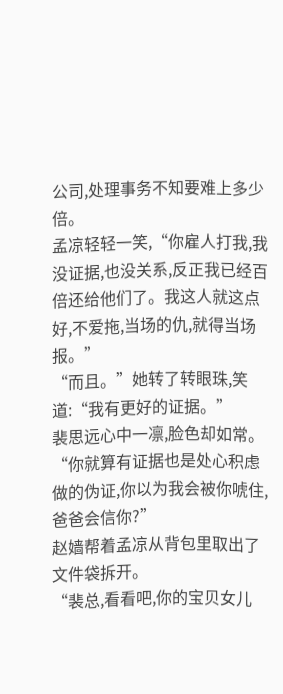公司,处理事务不知要难上多少倍。
孟凉轻轻一笑,“你雇人打我,我没证据,也没关系,反正我已经百倍还给他们了。我这人就这点好,不爱拖,当场的仇,就得当场报。”
“而且。”她转了转眼珠,笑道:“我有更好的证据。”
裴思远心中一凛,脸色却如常。
“你就算有证据也是处心积虑做的伪证,你以为我会被你唬住,爸爸会信你?”
赵嫱帮着孟凉从背包里取出了文件袋拆开。
“裴总,看看吧,你的宝贝女儿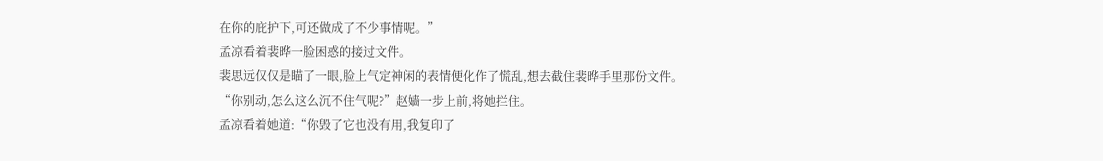在你的庇护下,可还做成了不少事情呢。”
孟凉看着裴晔一脸困惑的接过文件。
裴思远仅仅是瞄了一眼,脸上气定神闲的表情便化作了慌乱,想去截住裴晔手里那份文件。
“你别动,怎么这么沉不住气呢?”赵嫱一步上前,将她拦住。
孟凉看着她道:“你毁了它也没有用,我复印了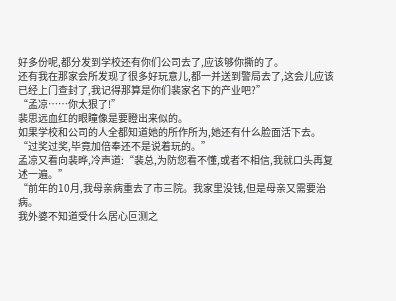好多份呢,都分发到学校还有你们公司去了,应该够你撕的了。
还有我在那家会所发现了很多好玩意儿,都一并送到警局去了,这会儿应该已经上门查封了,我记得那算是你们裴家名下的产业吧?”
“孟凉……你太狠了!”
裴思远血红的眼瞳像是要瞪出来似的。
如果学校和公司的人全都知道她的所作所为,她还有什么脸面活下去。
“过奖过奖,毕竟加倍奉还不是说着玩的。”
孟凉又看向裴晔,冷声道:“裴总,为防您看不懂,或者不相信,我就口头再复述一遍。”
“前年的10月,我母亲病重去了市三院。我家里没钱,但是母亲又需要治病。
我外婆不知道受什么居心叵测之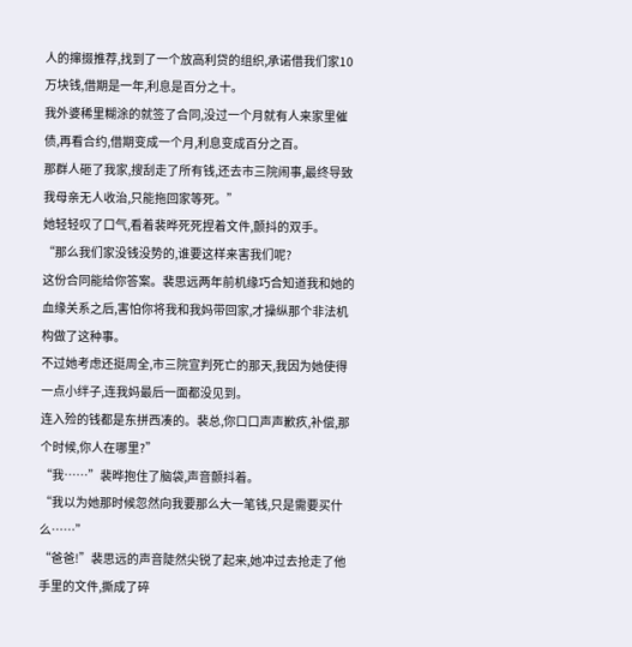人的撺掇推荐,找到了一个放高利贷的组织,承诺借我们家10万块钱,借期是一年,利息是百分之十。
我外婆稀里糊涂的就签了合同,没过一个月就有人来家里催债,再看合约,借期变成一个月,利息变成百分之百。
那群人砸了我家,搜刮走了所有钱,还去市三院闹事,最终导致我母亲无人收治,只能拖回家等死。”
她轻轻叹了口气,看着裴晔死死捏着文件,颤抖的双手。
“那么我们家没钱没势的,谁要这样来害我们呢?
这份合同能给你答案。裴思远两年前机缘巧合知道我和她的血缘关系之后,害怕你将我和我妈带回家,才操纵那个非法机构做了这种事。
不过她考虑还挺周全,市三院宣判死亡的那天,我因为她使得一点小绊子,连我妈最后一面都没见到。
连入殓的钱都是东拼西凑的。裴总,你口口声声歉疚,补偿,那个时候,你人在哪里?”
“我……”裴晔抱住了脑袋,声音颤抖着。
“我以为她那时候忽然向我要那么大一笔钱,只是需要买什么……”
“爸爸!”裴思远的声音陡然尖锐了起来,她冲过去抢走了他手里的文件,撕成了碎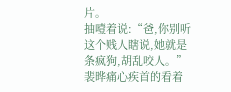片。
抽噎着说:“爸,你别听这个贱人瞎说,她就是条疯狗,胡乱咬人。”
裴晔痛心疾首的看着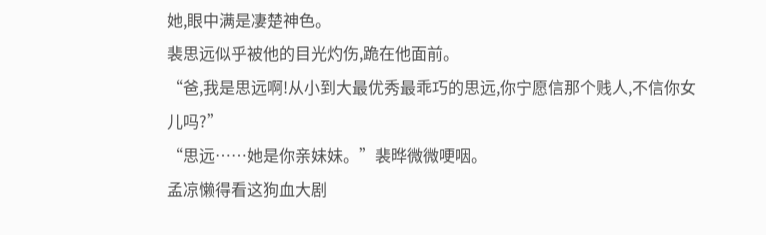她,眼中满是凄楚神色。
裴思远似乎被他的目光灼伤,跪在他面前。
“爸,我是思远啊!从小到大最优秀最乖巧的思远,你宁愿信那个贱人,不信你女儿吗?”
“思远……她是你亲妹妹。”裴晔微微哽咽。
孟凉懒得看这狗血大剧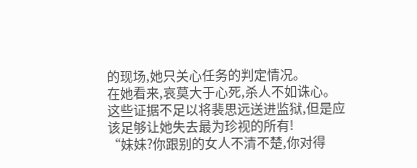的现场,她只关心任务的判定情况。
在她看来,哀莫大于心死,杀人不如诛心。
这些证据不足以将裴思远送进监狱,但是应该足够让她失去最为珍视的所有!
“妹妹?你跟别的女人不清不楚,你对得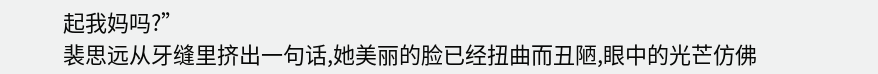起我妈吗?”
裴思远从牙缝里挤出一句话,她美丽的脸已经扭曲而丑陋,眼中的光芒仿佛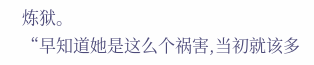炼狱。
“早知道她是这么个祸害,当初就该多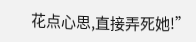花点心思,直接弄死她!”